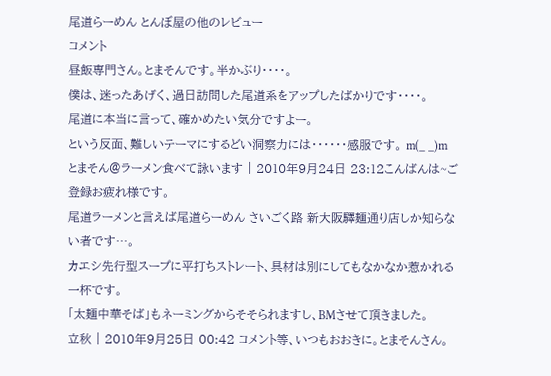尾道らーめん とんぼ屋の他のレビュー
コメント
昼飯専門さん。とまそんです。半かぶり・・・・。
僕は、迷ったあげく、過日訪問した尾道系をアップしたばかりです・・・・。
尾道に本当に言って、確かめたい気分ですよー。
という反面、難しいテーマにするどい洞察力には・・・・・・感服です。 m(_ _)m
とまそん@ラーメン食べて詠います | 2010年9月24日 23:12こんばんは~ご登録お疲れ様です。
尾道ラーメンと言えば尾道らーめん さいごく路 新大阪驛麺通り店しか知らない者です…。
カエシ先行型スープに平打ちストレート、具材は別にしてもなかなか惹かれる一杯です。
「太麺中華そば」もネーミングからそそられますし、BMさせて頂きました。
立秋 | 2010年9月25日 00:42 コメント等、いつもおおきに。とまそんさん。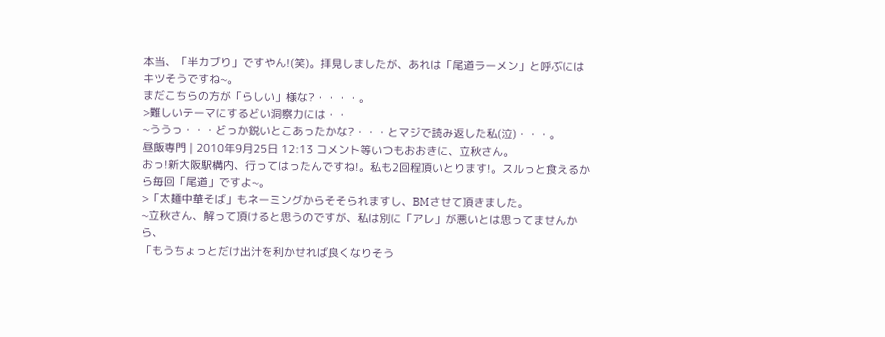本当、「半カブり」ですやん!(笑)。拝見しましたが、あれは「尾道ラーメン」と呼ぶにはキツそうですね~。
まだこちらの方が「らしい」様な?・・・・。
>難しいテーマにするどい洞察力には・・
~ううっ・・・どっか鋭いとこあったかな?・・・とマジで読み返した私(泣)・・・。
昼飯専門 | 2010年9月25日 12:13 コメント等いつもおおきに、立秋さん。
おっ!新大阪駅構内、行ってはったんですね!。私も2回程頂いとります!。スルっと食えるから毎回「尾道」ですよ~。
>「太麺中華そば」もネーミングからそそられますし、BMさせて頂きました。
~立秋さん、解って頂けると思うのですが、私は別に「アレ」が悪いとは思ってませんから、
「もうちょっとだけ出汁を利かせれば良くなりそう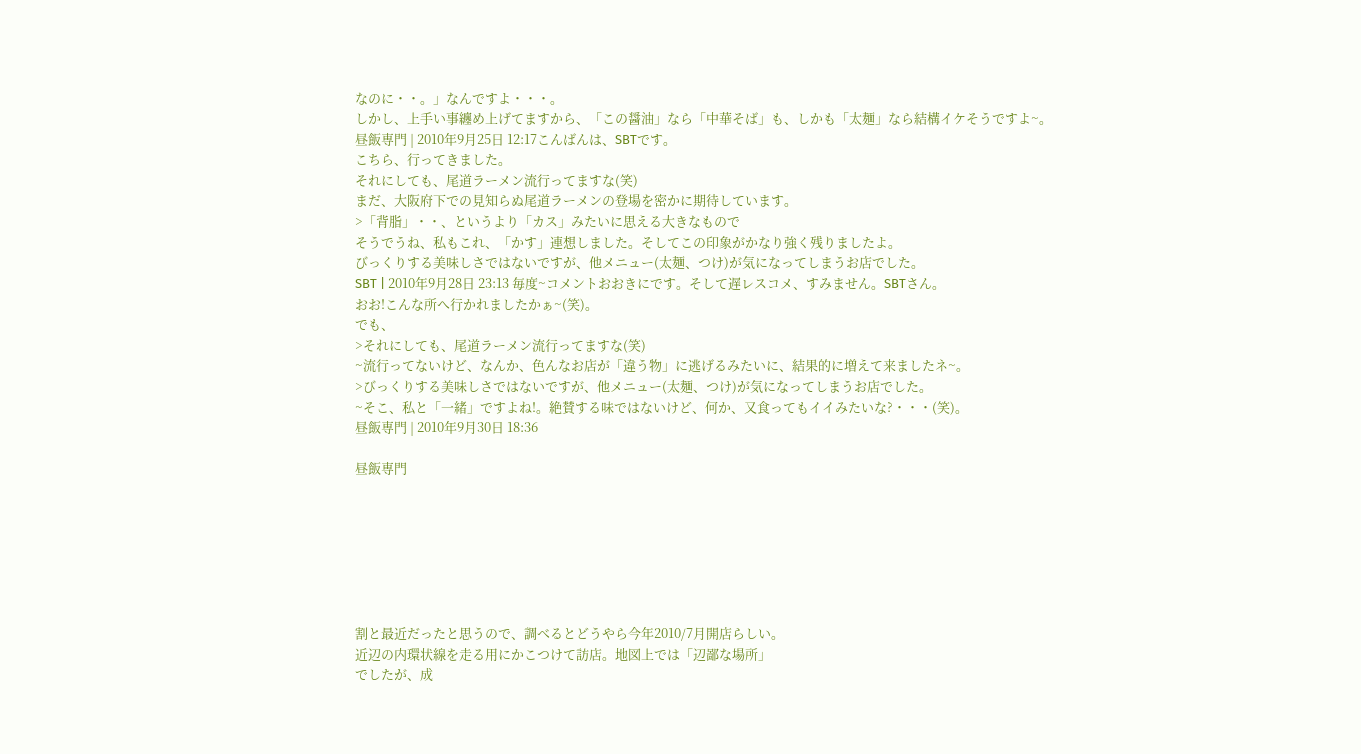なのに・・。」なんですよ・・・。
しかし、上手い事纏め上げてますから、「この醤油」なら「中華そば」も、しかも「太麺」なら結構イケそうですよ~。
昼飯専門 | 2010年9月25日 12:17こんばんは、SBTです。
こちら、行ってきました。
それにしても、尾道ラーメン流行ってますな(笑)
まだ、大阪府下での見知らぬ尾道ラーメンの登場を密かに期待しています。
>「背脂」・・、というより「カス」みたいに思える大きなもので
そうでうね、私もこれ、「かす」連想しました。そしてこの印象がかなり強く残りましたよ。
びっくりする美味しさではないですが、他メニュー(太麺、つけ)が気になってしまうお店でした。
SBT | 2010年9月28日 23:13 毎度~コメントおおきにです。そして遅レスコメ、すみません。SBTさん。
おお!こんな所へ行かれましたかぁ~(笑)。
でも、
>それにしても、尾道ラーメン流行ってますな(笑)
~流行ってないけど、なんか、色んなお店が「違う物」に逃げるみたいに、結果的に増えて来ましたネ~。
>びっくりする美味しさではないですが、他メニュー(太麺、つけ)が気になってしまうお店でした。
~そこ、私と「一緒」ですよね!。絶賛する味ではないけど、何か、又食ってもイイみたいな?・・・(笑)。
昼飯専門 | 2010年9月30日 18:36

昼飯専門







割と最近だったと思うので、調べるとどうやら今年2010/7月開店らしい。
近辺の内環状線を走る用にかこつけて訪店。地図上では「辺鄙な場所」
でしたが、成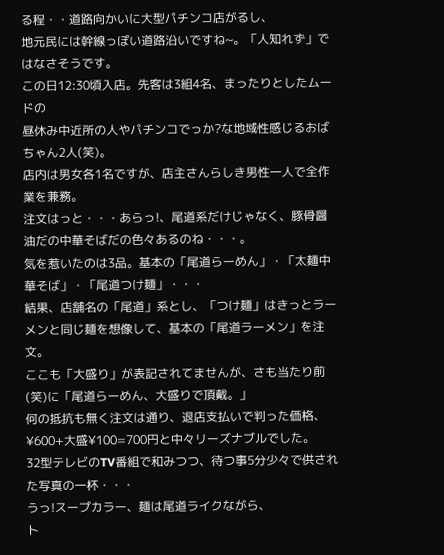る程・・道路向かいに大型パチンコ店がるし、
地元民には幹線っぽい道路沿いですね~。「人知れず」ではなさそうです。
この日12:30頃入店。先客は3組4名、まったりとしたムードの
昼休み中近所の人やパチンコでっか?な地域性感じるおばちゃん2人(笑)。
店内は男女各1名ですが、店主さんらしき男性一人で全作業を兼務。
注文はっと・・・あらっ!、尾道系だけじゃなく、豚骨醤油だの中華そばだの色々あるのね・・・。
気を惹いたのは3品。基本の「尾道らーめん」・「太麺中華そば」・「尾道つけ麺」・・・
結果、店舗名の「尾道」系とし、「つけ麺」はきっとラーメンと同じ麺を想像して、基本の「尾道ラーメン」を注文。
ここも「大盛り」が表記されてませんが、さも当たり前(笑)に「尾道らーめん、大盛りで頂戴。」
何の抵抗も無く注文は通り、退店支払いで判った価格、¥600+大盛¥100=700円と中々リーズナブルでした。
32型テレビのTV番組で和みつつ、待つ事5分少々で供された写真の一杯・・・
うっ!スープカラー、麺は尾道ライクながら、
ト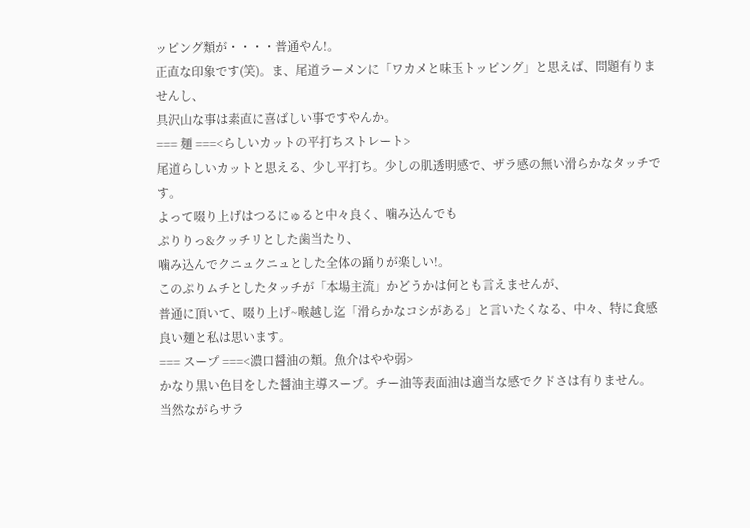ッピング類が・・・・普通やん!。
正直な印象です(笑)。ま、尾道ラーメンに「ワカメと味玉トッピング」と思えば、問題有りませんし、
具沢山な事は素直に喜ばしい事ですやんか。
=== 麺 ===<らしいカットの平打ちストレート>
尾道らしいカットと思える、少し平打ち。少しの肌透明感で、ザラ感の無い滑らかなタッチです。
よって啜り上げはつるにゅると中々良く、噛み込んでも
ぷりりっ&クッチリとした歯当たり、
噛み込んでクニュクニュとした全体の踊りが楽しい!。
このぷりムチとしたタッチが「本場主流」かどうかは何とも言えませんが、
普通に頂いて、啜り上げ~喉越し迄「滑らかなコシがある」と言いたくなる、中々、特に食感良い麺と私は思います。
=== スープ ===<濃口醤油の類。魚介はやや弱>
かなり黒い色目をした醤油主導スープ。チー油等表面油は適当な感でクドさは有りません。
当然ながらサラ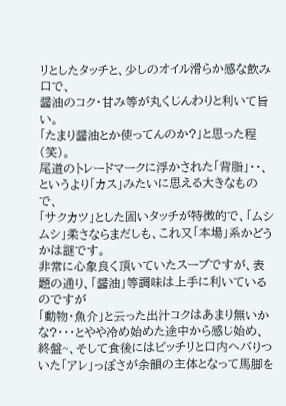リとしたタッチと、少しのオイル滑らか感な飲み口で、
醤油のコク・甘み等が丸くじんわりと利いて旨い。
「たまり醤油とか使ってんのか?」と思った程(笑)。
尾道のトレードマークに浮かされた「背脂」・・、というより「カス」みたいに思える大きなもので、
「サクカツ」とした固いタッチが特徴的で、「ムシムシ」柔さならまだしも、これ又「本場」系かどうかは謎です。
非常に心象良く頂いていたスープですが、表題の通り、「醤油」等調味は上手に利いているのですが
「動物・魚介」と云った出汁コクはあまり無いかな?・・・とやや冷め始めた途中から感じ始め、
終盤~、そして食後にはビッチリと口内ヘバりついた「アレ」っぽさが余韻の主体となって馬脚を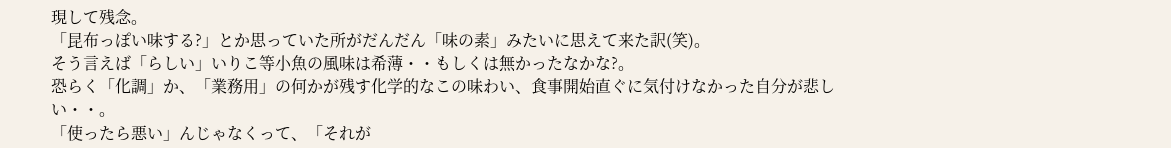現して残念。
「昆布っぽい味する?」とか思っていた所がだんだん「味の素」みたいに思えて来た訳(笑)。
そう言えば「らしい」いりこ等小魚の風味は希薄・・もしくは無かったなかな?。
恐らく「化調」か、「業務用」の何かが残す化学的なこの味わい、食事開始直ぐに気付けなかった自分が悲しい・・。
「使ったら悪い」んじゃなくって、「それが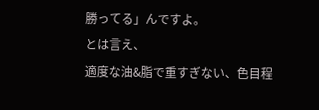勝ってる」んですよ。
とは言え、
適度な油&脂で重すぎない、色目程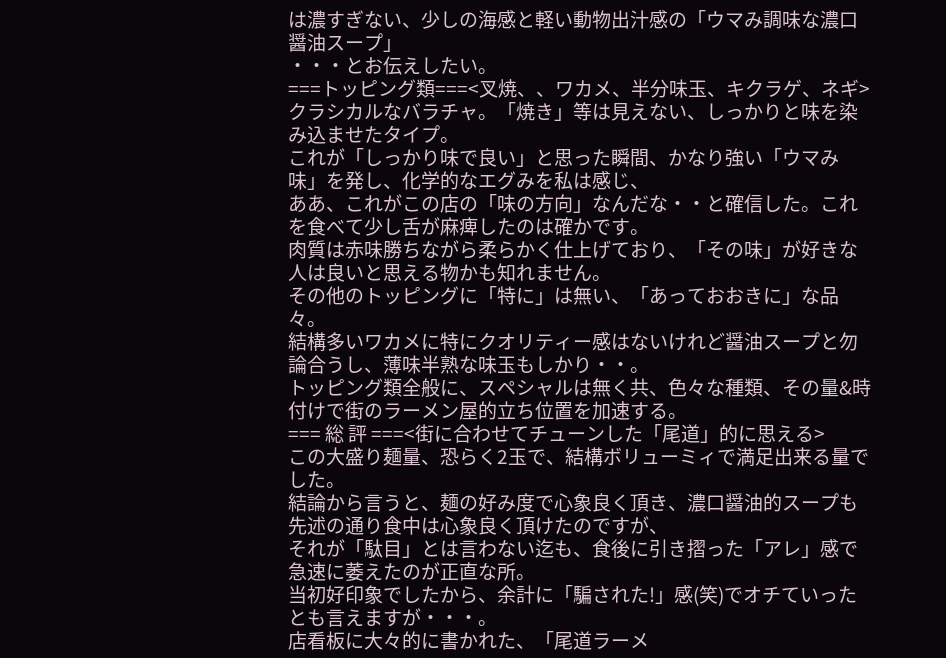は濃すぎない、少しの海感と軽い動物出汁感の「ウマみ調味な濃口醤油スープ」
・・・とお伝えしたい。
===トッピング類===<叉焼、、ワカメ、半分味玉、キクラゲ、ネギ>
クラシカルなバラチャ。「焼き」等は見えない、しっかりと味を染み込ませたタイプ。
これが「しっかり味で良い」と思った瞬間、かなり強い「ウマみ味」を発し、化学的なエグみを私は感じ、
ああ、これがこの店の「味の方向」なんだな・・と確信した。これを食べて少し舌が麻痺したのは確かです。
肉質は赤味勝ちながら柔らかく仕上げており、「その味」が好きな人は良いと思える物かも知れません。
その他のトッピングに「特に」は無い、「あっておおきに」な品々。
結構多いワカメに特にクオリティー感はないけれど醤油スープと勿論合うし、薄味半熟な味玉もしかり・・。
トッピング類全般に、スペシャルは無く共、色々な種類、その量&時付けで街のラーメン屋的立ち位置を加速する。
=== 総 評 ===<街に合わせてチューンした「尾道」的に思える>
この大盛り麺量、恐らく2玉で、結構ボリューミィで満足出来る量でした。
結論から言うと、麺の好み度で心象良く頂き、濃口醤油的スープも先述の通り食中は心象良く頂けたのですが、
それが「駄目」とは言わない迄も、食後に引き摺った「アレ」感で急速に萎えたのが正直な所。
当初好印象でしたから、余計に「騙された!」感(笑)でオチていったとも言えますが・・・。
店看板に大々的に書かれた、「尾道ラーメ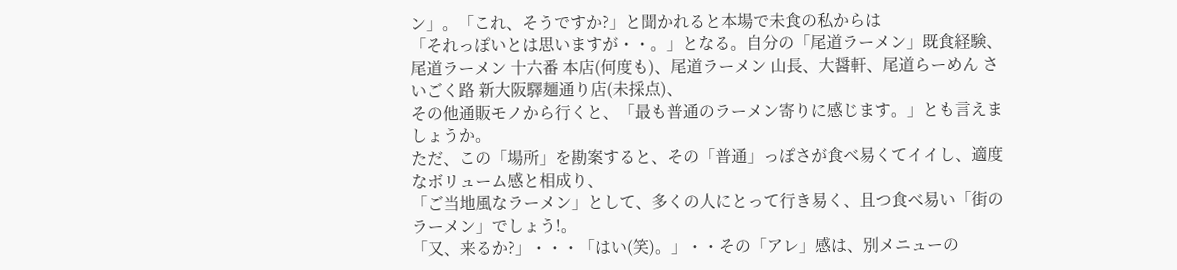ン」。「これ、そうですか?」と聞かれると本場で未食の私からは
「それっぽいとは思いますが・・。」となる。自分の「尾道ラーメン」既食経験、
尾道ラーメン 十六番 本店(何度も)、尾道ラーメン 山長、大醤軒、尾道らーめん さいごく路 新大阪驛麺通り店(未採点)、
その他通販モノから行くと、「最も普通のラーメン寄りに感じます。」とも言えましょうか。
ただ、この「場所」を勘案すると、その「普通」っぽさが食べ易くてイイし、適度なボリューム感と相成り、
「ご当地風なラーメン」として、多くの人にとって行き易く、且つ食べ易い「街のラーメン」でしょう!。
「又、来るか?」・・・「はい(笑)。」・・その「アレ」感は、別メニューの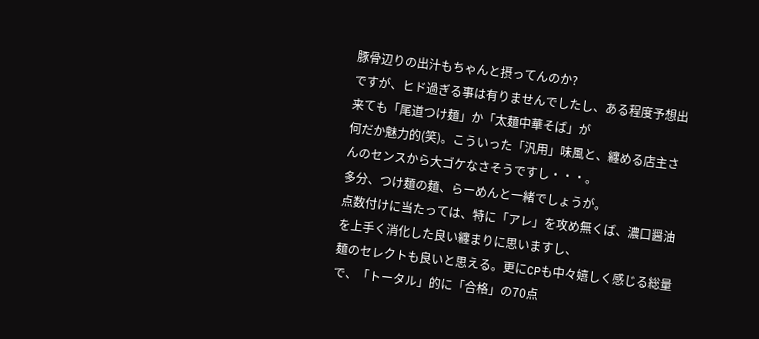豚骨辺りの出汁もちゃんと摂ってんのか?
ですが、ヒド過ぎる事は有りませんでしたし、ある程度予想出来ても「尾道つけ麺」か「太麺中華そば」が
何だか魅力的(笑)。こういった「汎用」味風と、纏める店主さんのセンスから大ゴケなさそうですし・・・。
多分、つけ麺の麺、らーめんと一緒でしょうが。
点数付けに当たっては、特に「アレ」を攻め無くば、濃口醤油を上手く消化した良い纏まりに思いますし、
麺のセレクトも良いと思える。更にCPも中々嬉しく感じる総量で、「トータル」的に「合格」の70点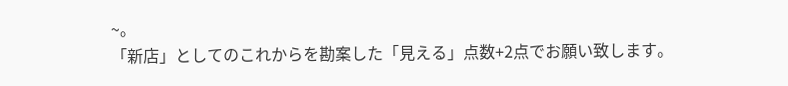~。
「新店」としてのこれからを勘案した「見える」点数+2点でお願い致します。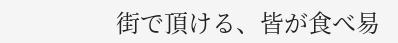街で頂ける、皆が食べ易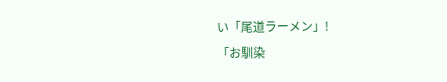い「尾道ラーメン」!
「お馴染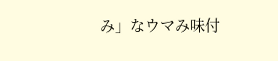み」なウマみ味付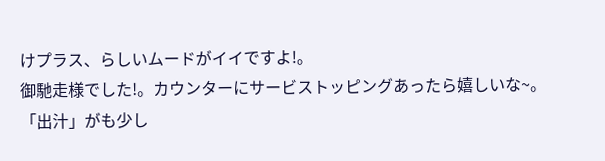けプラス、らしいムードがイイですよ!。
御馳走様でした!。カウンターにサービストッピングあったら嬉しいな~。「出汁」がも少し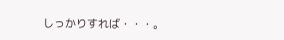しっかりすれば・・・。